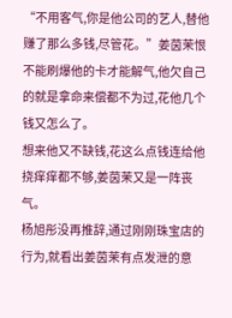“不用客气,你是他公司的艺人,替他赚了那么多钱,尽管花。”姜茵茉恨不能刷爆他的卡才能解气,他欠自己的就是拿命来偿都不为过,花他几个钱又怎么了。
想来他又不缺钱,花这么点钱连给他挠痒痒都不够,姜茵茉又是一阵丧气。
杨旭彤没再推辞,通过刚刚珠宝店的行为,就看出姜茵茉有点发泄的意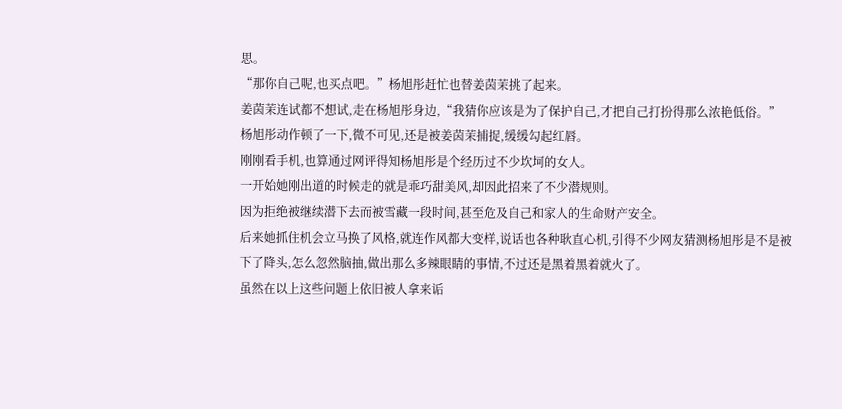思。
“那你自己呢,也买点吧。”杨旭彤赶忙也替姜茵茉挑了起来。
姜茵茉连试都不想试,走在杨旭彤身边,“我猜你应该是为了保护自己,才把自己打扮得那么浓艳低俗。”
杨旭彤动作顿了一下,微不可见,还是被姜茵茉捕捉,缓缓勾起红唇。
刚刚看手机,也算通过网评得知杨旭彤是个经历过不少坎坷的女人。
一开始她刚出道的时候走的就是乖巧甜美风,却因此招来了不少潜规则。
因为拒绝被继续潜下去而被雪藏一段时间,甚至危及自己和家人的生命财产安全。
后来她抓住机会立马换了风格,就连作风都大变样,说话也各种耿直心机,引得不少网友猜测杨旭彤是不是被下了降头,怎么忽然脑抽,做出那么多辣眼睛的事情,不过还是黑着黑着就火了。
虽然在以上这些问题上依旧被人拿来诟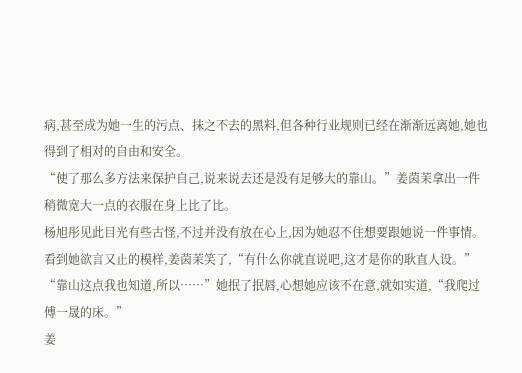病,甚至成为她一生的污点、抹之不去的黑料,但各种行业规则已经在渐渐远离她,她也得到了相对的自由和安全。
“使了那么多方法来保护自己,说来说去还是没有足够大的靠山。”姜茵茉拿出一件稍微宽大一点的衣服在身上比了比。
杨旭彤见此目光有些古怪,不过并没有放在心上,因为她忍不住想要跟她说一件事情。
看到她欲言又止的模样,姜茵茉笑了,“有什么你就直说吧,这才是你的耿直人设。”
“靠山这点我也知道,所以……”她抿了抿唇,心想她应该不在意,就如实道,“我爬过傅一晟的床。”
姜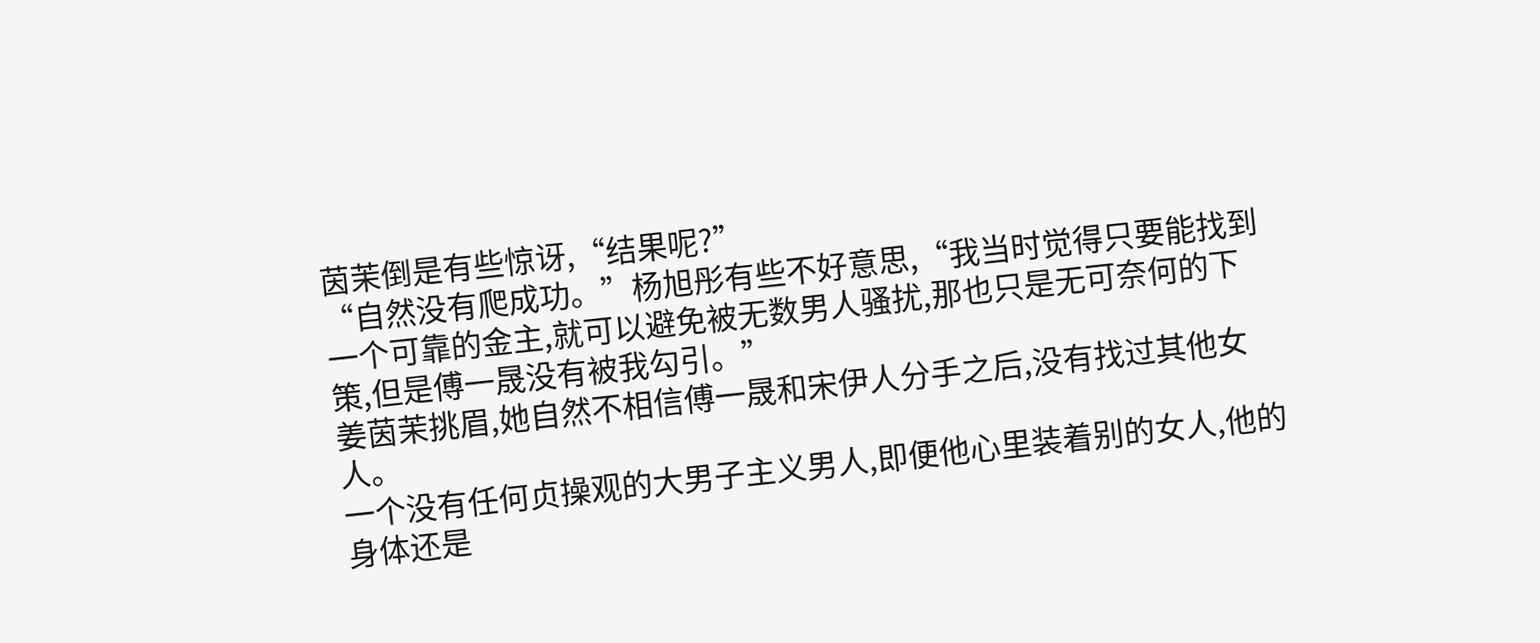茵茉倒是有些惊讶,“结果呢?”
“自然没有爬成功。”杨旭彤有些不好意思,“我当时觉得只要能找到一个可靠的金主,就可以避免被无数男人骚扰,那也只是无可奈何的下策,但是傅一晟没有被我勾引。”
姜茵茉挑眉,她自然不相信傅一晟和宋伊人分手之后,没有找过其他女人。
一个没有任何贞操观的大男子主义男人,即便他心里装着别的女人,他的身体还是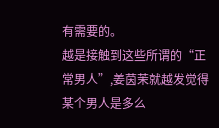有需要的。
越是接触到这些所谓的“正常男人”,姜茵茉就越发觉得某个男人是多么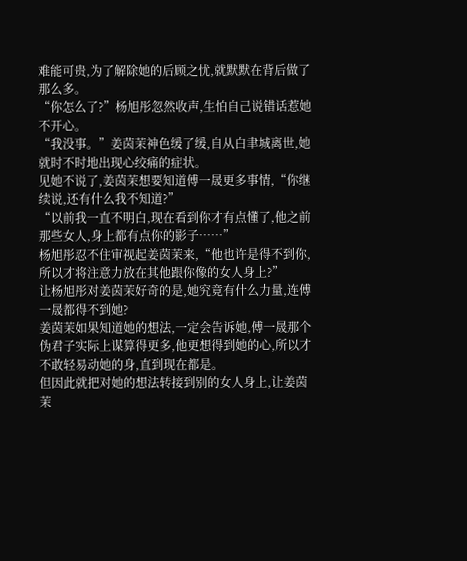难能可贵,为了解除她的后顾之忧,就默默在背后做了那么多。
“你怎么了?”杨旭彤忽然收声,生怕自己说错话惹她不开心。
“我没事。”姜茵茉神色缓了缓,自从白聿城离世,她就时不时地出现心绞痛的症状。
见她不说了,姜茵茉想要知道傅一晟更多事情,“你继续说,还有什么我不知道?”
“以前我一直不明白,现在看到你才有点懂了,他之前那些女人,身上都有点你的影子……”
杨旭彤忍不住审视起姜茵茉来,“他也许是得不到你,所以才将注意力放在其他跟你像的女人身上?”
让杨旭彤对姜茵茉好奇的是,她究竟有什么力量,连傅一晟都得不到她?
姜茵茉如果知道她的想法,一定会告诉她,傅一晟那个伪君子实际上谋算得更多,他更想得到她的心,所以才不敢轻易动她的身,直到现在都是。
但因此就把对她的想法转接到别的女人身上,让姜茵茉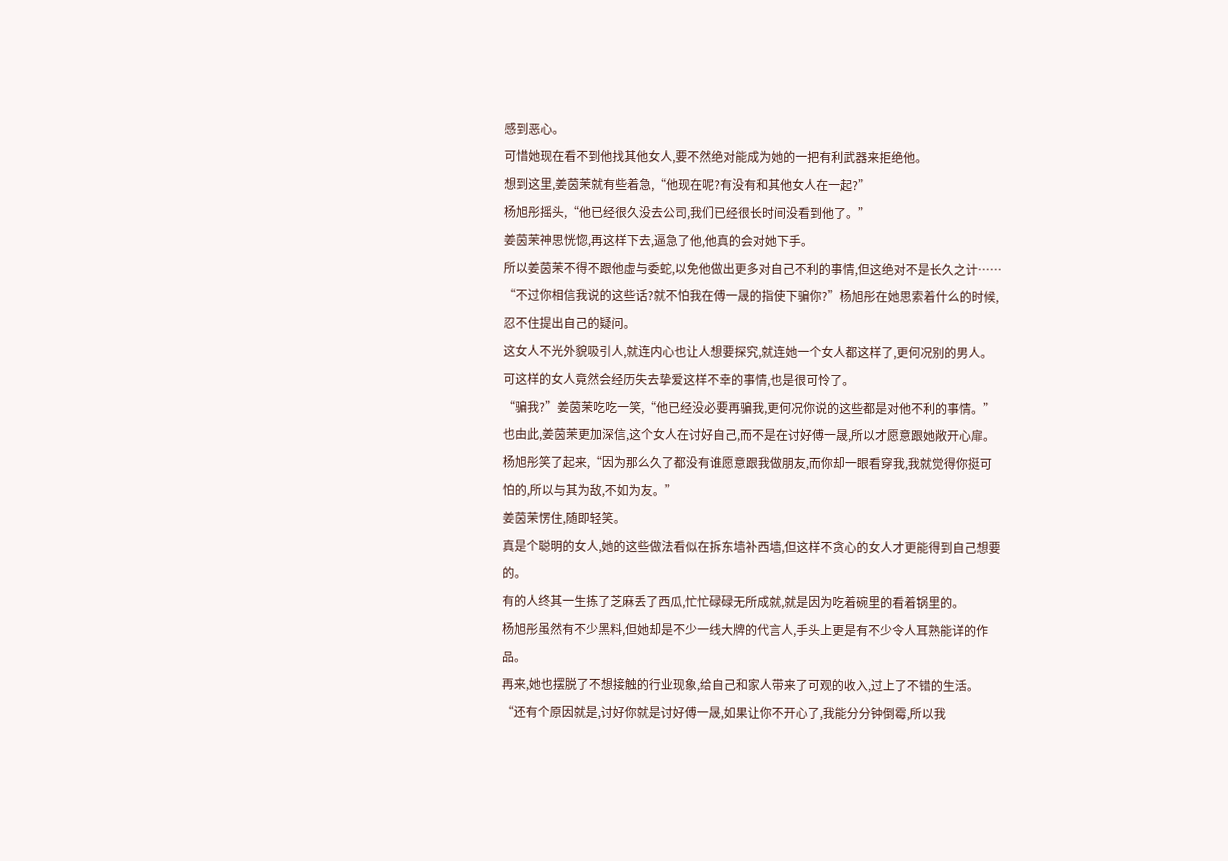感到恶心。
可惜她现在看不到他找其他女人,要不然绝对能成为她的一把有利武器来拒绝他。
想到这里,姜茵茉就有些着急,“他现在呢?有没有和其他女人在一起?”
杨旭彤摇头,“他已经很久没去公司,我们已经很长时间没看到他了。”
姜茵茉神思恍惚,再这样下去,逼急了他,他真的会对她下手。
所以姜茵茉不得不跟他虚与委蛇,以免他做出更多对自己不利的事情,但这绝对不是长久之计……
“不过你相信我说的这些话?就不怕我在傅一晟的指使下骗你?”杨旭彤在她思索着什么的时候,忍不住提出自己的疑问。
这女人不光外貌吸引人,就连内心也让人想要探究,就连她一个女人都这样了,更何况别的男人。
可这样的女人竟然会经历失去挚爱这样不幸的事情,也是很可怜了。
“骗我?”姜茵茉吃吃一笑,“他已经没必要再骗我,更何况你说的这些都是对他不利的事情。”
也由此,姜茵茉更加深信,这个女人在讨好自己,而不是在讨好傅一晟,所以才愿意跟她敞开心扉。
杨旭彤笑了起来,“因为那么久了都没有谁愿意跟我做朋友,而你却一眼看穿我,我就觉得你挺可怕的,所以与其为敌,不如为友。”
姜茵茉愣住,随即轻笑。
真是个聪明的女人,她的这些做法看似在拆东墙补西墙,但这样不贪心的女人才更能得到自己想要的。
有的人终其一生拣了芝麻丢了西瓜,忙忙碌碌无所成就,就是因为吃着碗里的看着锅里的。
杨旭彤虽然有不少黑料,但她却是不少一线大牌的代言人,手头上更是有不少令人耳熟能详的作品。
再来,她也摆脱了不想接触的行业现象,给自己和家人带来了可观的收入,过上了不错的生活。
“还有个原因就是,讨好你就是讨好傅一晟,如果让你不开心了,我能分分钟倒霉,所以我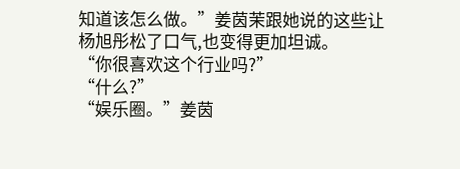知道该怎么做。”姜茵茉跟她说的这些让杨旭彤松了口气,也变得更加坦诚。
“你很喜欢这个行业吗?”
“什么?”
“娱乐圈。”姜茵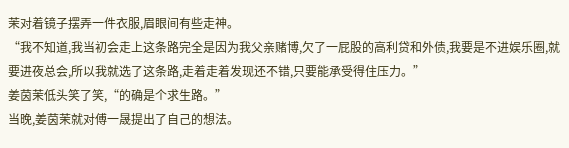茉对着镜子摆弄一件衣服,眉眼间有些走神。
“我不知道,我当初会走上这条路完全是因为我父亲赌博,欠了一屁股的高利贷和外债,我要是不进娱乐圈,就要进夜总会,所以我就选了这条路,走着走着发现还不错,只要能承受得住压力。”
姜茵茉低头笑了笑,“的确是个求生路。”
当晚,姜茵茉就对傅一晟提出了自己的想法。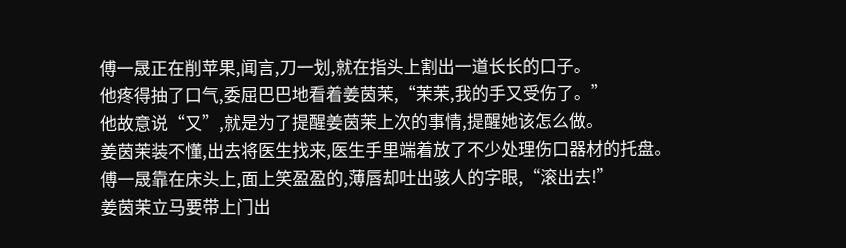傅一晟正在削苹果,闻言,刀一划,就在指头上割出一道长长的口子。
他疼得抽了口气,委屈巴巴地看着姜茵茉,“茉茉,我的手又受伤了。”
他故意说“又”,就是为了提醒姜茵茉上次的事情,提醒她该怎么做。
姜茵茉装不懂,出去将医生找来,医生手里端着放了不少处理伤口器材的托盘。
傅一晟靠在床头上,面上笑盈盈的,薄唇却吐出骇人的字眼,“滚出去!”
姜茵茉立马要带上门出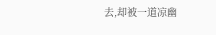去,却被一道凉幽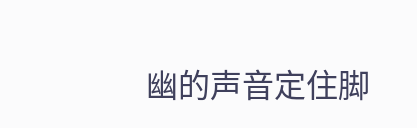幽的声音定住脚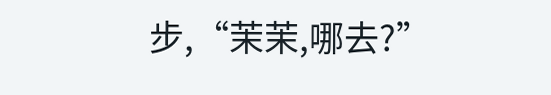步,“茉茉,哪去?”